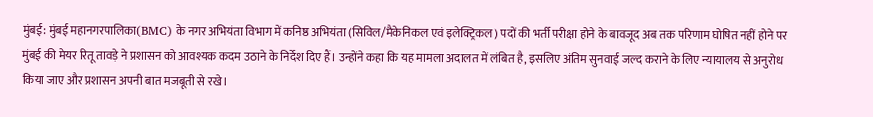मुंबई: मुंबई महानगरपालिका(BMC) के नगर अभियंता विभाग में कनिष्ठ अभियंता (सिविल/मैकेनिकल एवं इलेक्ट्रिकल) पदों की भर्ती परीक्षा होने के बावजूद अब तक परिणाम घोषित नहीं होने पर मुंबई की मेयर रितू तावड़े ने प्रशासन को आवश्यक कदम उठाने के निर्देश दिए हैं। उन्होंने कहा कि यह मामला अदालत में लंबित है, इसलिए अंतिम सुनवाई जल्द कराने के लिए न्यायालय से अनुरोध किया जाए और प्रशासन अपनी बात मजबूती से रखे।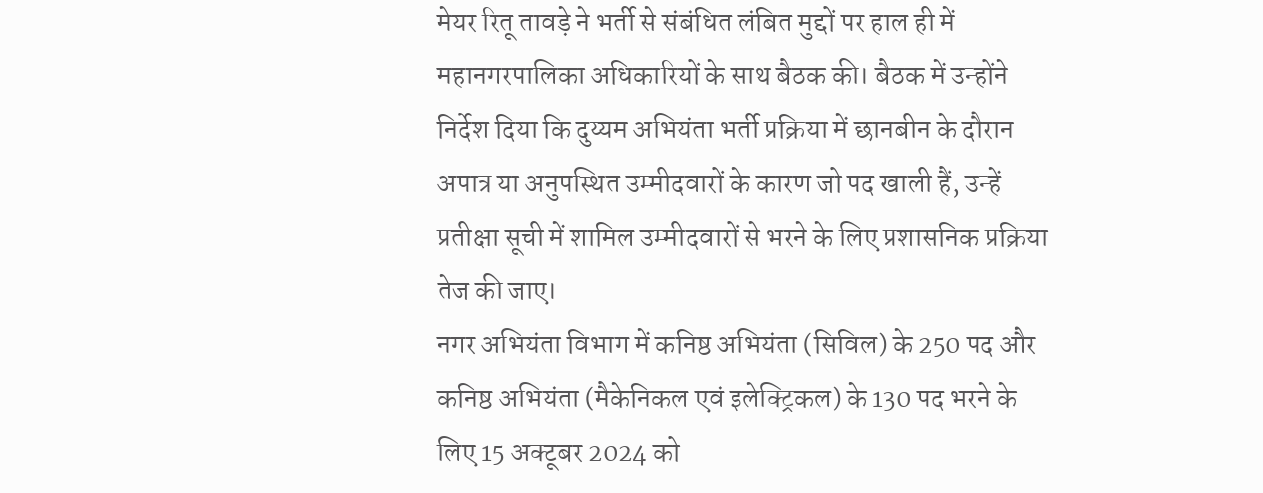मेयर रितू तावड़े ने भर्ती से संबंधित लंबित मुद्दों पर हाल ही में महानगरपालिका अधिकारियों के साथ बैठक की। बैठक में उन्होंने निर्देश दिया कि दुय्यम अभियंता भर्ती प्रक्रिया में छानबीन के दौरान अपात्र या अनुपस्थित उम्मीदवारों के कारण जो पद खाली हैं, उन्हें प्रतीक्षा सूची में शामिल उम्मीदवारों से भरने के लिए प्रशासनिक प्रक्रिया तेज की जाए।
नगर अभियंता विभाग में कनिष्ठ अभियंता (सिविल) के 250 पद और कनिष्ठ अभियंता (मैकेनिकल एवं इलेक्ट्रिकल) के 130 पद भरने के लिए 15 अक्टूबर 2024 को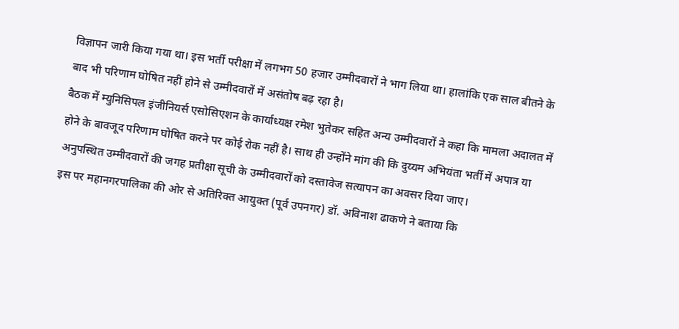विज्ञापन जारी किया गया था। इस भर्ती परीक्षा में लगभग 50 हजार उम्मीदवारों ने भाग लिया था। हालांकि एक साल बीतने के बाद भी परिणाम घोषित नहीं होने से उम्मीदवारों में असंतोष बढ़ रहा है।
बैठक में म्युनिसिपल इंजीनियर्स एसोसिएशन के कार्याध्यक्ष रमेश भुतेकर सहित अन्य उम्मीदवारों ने कहा कि मामला अदालत में होने के बावजूद परिणाम घोषित करने पर कोई रोक नहीं है। साथ ही उन्होंने मांग की कि दुय्यम अभियंता भर्ती में अपात्र या अनुपस्थित उम्मीदवारों की जगह प्रतीक्षा सूची के उम्मीदवारों को दस्तावेज सत्यापन का अवसर दिया जाए।
इस पर महानगरपालिका की ओर से अतिरिक्त आयुक्त (पूर्व उपनगर) डॉ. अविनाश ढाकणे ने बताया कि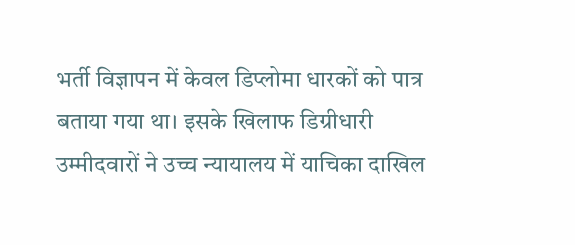भर्ती विज्ञापन में केवल डिप्लोमा धारकों को पात्र बताया गया था। इसके खिलाफ डिग्रीधारी उम्मीदवारों ने उच्च न्यायालय में याचिका दाखिल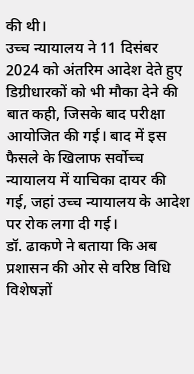की थी।
उच्च न्यायालय ने 11 दिसंबर 2024 को अंतरिम आदेश देते हुए डिग्रीधारकों को भी मौका देने की बात कही, जिसके बाद परीक्षा आयोजित की गई। बाद में इस फैसले के खिलाफ सर्वोच्च न्यायालय में याचिका दायर की गई, जहां उच्च न्यायालय के आदेश पर रोक लगा दी गई।
डॉ. ढाकणे ने बताया कि अब प्रशासन की ओर से वरिष्ठ विधि विशेषज्ञों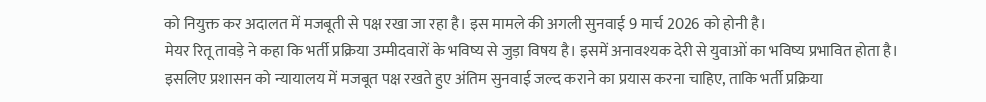को नियुक्त कर अदालत में मजबूती से पक्ष रखा जा रहा है। इस मामले की अगली सुनवाई 9 मार्च 2026 को होनी है।
मेयर रितू तावड़े ने कहा कि भर्ती प्रक्रिया उम्मीदवारों के भविष्य से जुड़ा विषय है। इसमें अनावश्यक देरी से युवाओं का भविष्य प्रभावित होता है। इसलिए प्रशासन को न्यायालय में मजबूत पक्ष रखते हुए अंतिम सुनवाई जल्द कराने का प्रयास करना चाहिए, ताकि भर्ती प्रक्रिया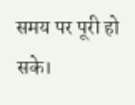समय पर पूरी हो सके।